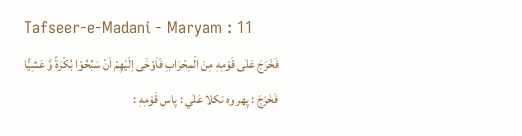Tafseer-e-Madani - Maryam : 11
فَخَرَجَ عَلٰى قَوْمِهٖ مِنَ الْمِحْرَابِ فَاَوْحٰۤى اِلَیْهِمْ اَنْ سَبِّحُوْا بُكْرَةً وَّ عَشِیًّا
فَخَرَجَ : پھر وہ نکلا عَلٰي : پاس قَوْمِهٖ :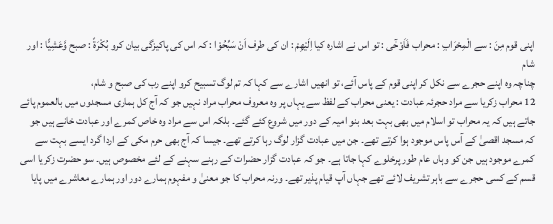اپنی قوم مِنَ : سے الْمِحْرَابِ : محراب فَاَوْحٰٓى : تو اس نے اشارہ کیا اِلَيْهِمْ : ان کی طرف اَنْ سَبِّحُوْا : کہ اس کی پاکیزگی بیان کرو بُكْرَةً : صبح وَّعَشِيًّا : اور شام
چناچہ وہ اپنے حجرے سے نکل کر اپنی قوم کے پاس آئے، تو انھیں اشارے سے کہا کہ تم لوگ تسبیح کرو اپنے رب کی صبح و شام،
12 محراب زکریا سے مراد حجرئہ عبادت : یعنی محراب کے لفظ سے یہاں پر وہ معروف محراب مراد نہیں جو کہ آج کل ہماری مسجدوں میں بالعموم پائے جاتے ہیں کہ یہ محراب تو اسلام میں بھی بہت بعد بنو امیہ کے دور میں شروع کئے گئے۔ بلکہ اس سے مراد وہ خاص کمرے اور عبادت خانے ہیں جو کہ مسجد اقصیٰ کے آس پاس موجود ہوا کرتے تھے۔ جن میں عبادت گزار لوگ رہا کرتے تھے۔ جیسا کہ آج بھی حرم مکی کے اردا گرد ایسے بہت سے کمرے موجود ہیں جن کو وہاں عام طور پرخلوے کہا جاتا ہے۔ جو کہ عبادت گزار حضرات کے رہنے سہنے کے لئے مخصوص ہیں۔ سو حضرت زکریا اسی قسم کے کسی حجرے سے باہر تشریف لائے تھے جہاں آپ قیام پذیر تھے۔ ورنہ محراب کا جو معنیٰ و مفہوم ہمارے دور اور ہمارے معاشرے میں پایا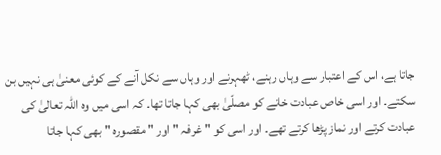جاتا ہے، اس کے اعتبار سے وہاں رہنے، ٹھہرنے اور وہاں سے نکل آنے کے کوئی معنیٰ ہی نہیں بن سکتے۔ اور اسی خاص عبادت خانے کو مصلّیٰ بھی کہا جاتا تھا۔ کہ اسی میں وہ اللہ تعالیٰ کی عبادت کرتے اور نماز پڑھا کرتے تھے۔ اور اسی کو " غرفہ " اور " مقصورہ " بھی کہا جاتا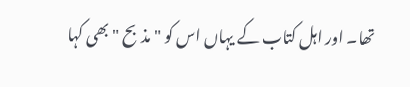تھا۔ اور اہل کتاب کے یہاں اس کو " مذبح " بھی کہا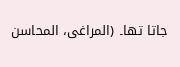جاتا تھا۔ (المراغی، المحاسن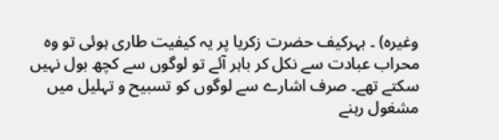وغیرہ) ۔ بہرکیف حضرت زکریا پر یہ کیفیت طاری ہوئی تو وہ محراب عبادت سے نکل کر باہر آئے تو لوگوں سے کچھ بول نہیں سکتے تھے۔ صرف اشارے سے لوگوں کو تسبیح و تہلیل میں مشغول رہنے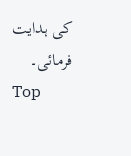کی ہدایت فرمائی۔
Top